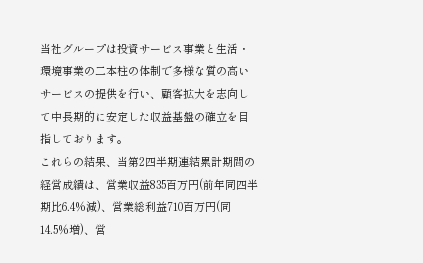当社グループは投資サービス事業と生活・環境事業の二本柱の体制で多様な質の高いサービスの提供を行い、顧客拡大を志向して中長期的に安定した収益基盤の確立を目指しております。
これらの結果、当第2四半期連結累計期間の経営成績は、営業収益835百万円(前年同四半期比6.4%減)、営業総利益710百万円(同14.5%増)、営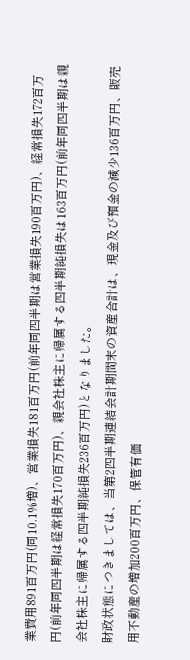業費用891百万円(同10.1%増)、営業損失181百万円(前年同四半期は営業損失190百万円)、経常損失172百万円(前年同四半期は経常損失170百万円)、親会社株主に帰属する四半期純損失は163百万円(前年同四半期は親会社株主に帰属する四半期純損失236百万円)となりました。
財政状態につきましては、当第2四半期連結会計期間末の資産合計は、現金及び預金の減少136百万円、販売用不動産の増加200百万円、保管有価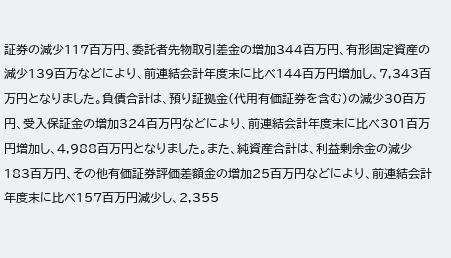証券の減少117百万円、委託者先物取引差金の増加344百万円、有形固定資産の減少139百万などにより、前連結会計年度末に比べ144百万円増加し、7,343百万円となりました。負債合計は、預り証拠金(代用有価証券を含む)の減少30百万円、受入保証金の増加324百万円などにより、前連結会計年度末に比べ301百万円増加し、4,988百万円となりました。また、純資産合計は、利益剰余金の減少183百万円、その他有価証券評価差額金の増加25百万円などにより、前連結会計年度末に比べ157百万円減少し、2,355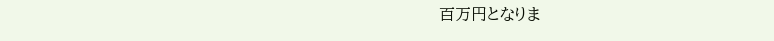百万円となりま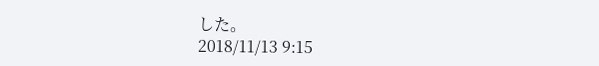した。
2018/11/13 9:15